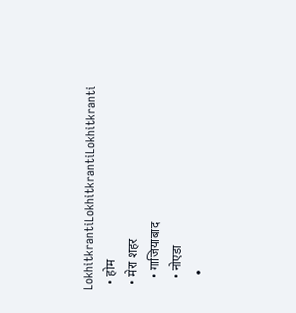LokhitkrantiLokhitkrantiLokhitkranti
  • होम
  • मेरा शहर
    • गाजियाबाद
    • नोएडा
    •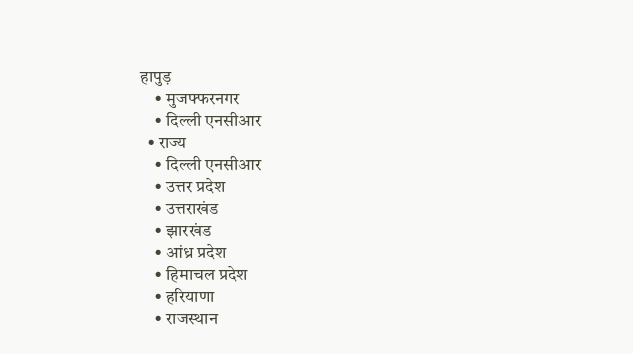हापुड़
    • मुजफ्फरनगर
    • दिल्ली एनसीआर
  • राज्य
    • दिल्ली एनसीआर
    • उत्तर प्रदेश
    • उत्तराखंड
    • झारखंड
    • आंध्र प्रदेश
    • हिमाचल प्रदेश
    • हरियाणा
    • राजस्थान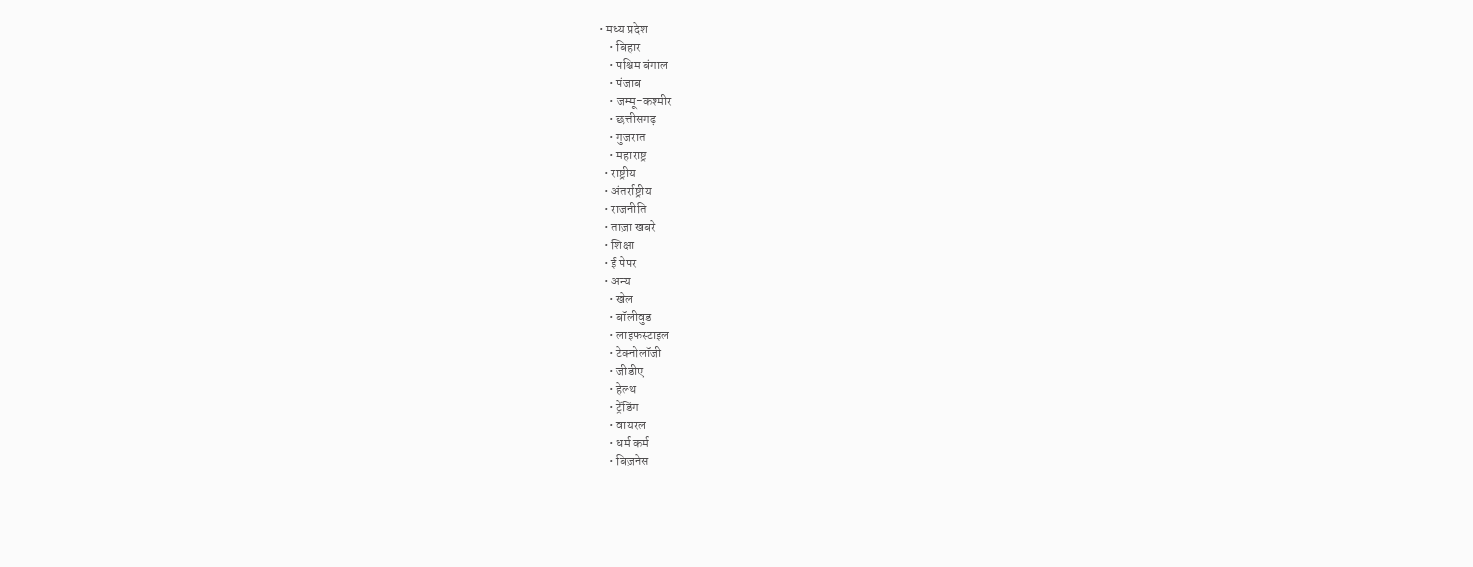• मध्य प्रदेश
    • बिहार
    • पश्चिम बंगाल
    • पंजाब
    • जम्मू-कश्मीर
    • छत्तीसगढ़
    • गुजरात
    • महाराष्ट्र
  • राष्ट्रीय
  • अंतर्राष्ट्रीय
  • राजनीति
  • ताज़ा खबरे
  • शिक्षा
  • ई पेपर
  • अन्य
    • खेल
    • बॉलीवुड
    • लाइफस्टाइल
    • टेक्नोलॉजी
    • जीडीए
    • हेल्थ
    • ट्रेंडिंग
    • वायरल
    • धर्म कर्म
    • बिज़नेस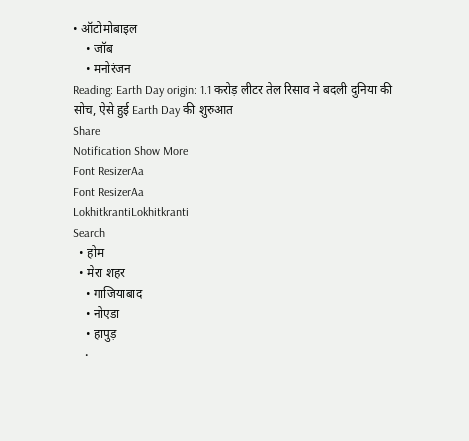• ऑटोमोबाइल
    • जॉब
    • मनोरंजन
Reading: Earth Day origin: 1.1 करोड़ लीटर तेल रिसाव ने बदली दुनिया की सोच, ऐसे हुई Earth Day की शुरुआत
Share
Notification Show More
Font ResizerAa
Font ResizerAa
LokhitkrantiLokhitkranti
Search
  • होम
  • मेरा शहर
    • गाजियाबाद
    • नोएडा
    • हापुड़
    •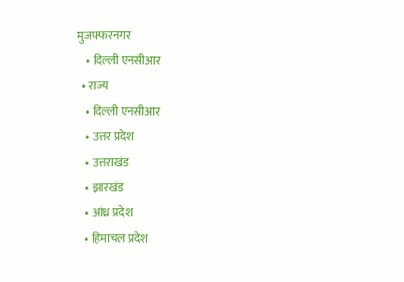मुजफ्फरनगर
    • दिल्ली एनसीआर
  • राज्य
    • दिल्ली एनसीआर
    • उत्तर प्रदेश
    • उत्तराखंड
    • झारखंड
    • आंध्र प्रदेश
    • हिमाचल प्रदेश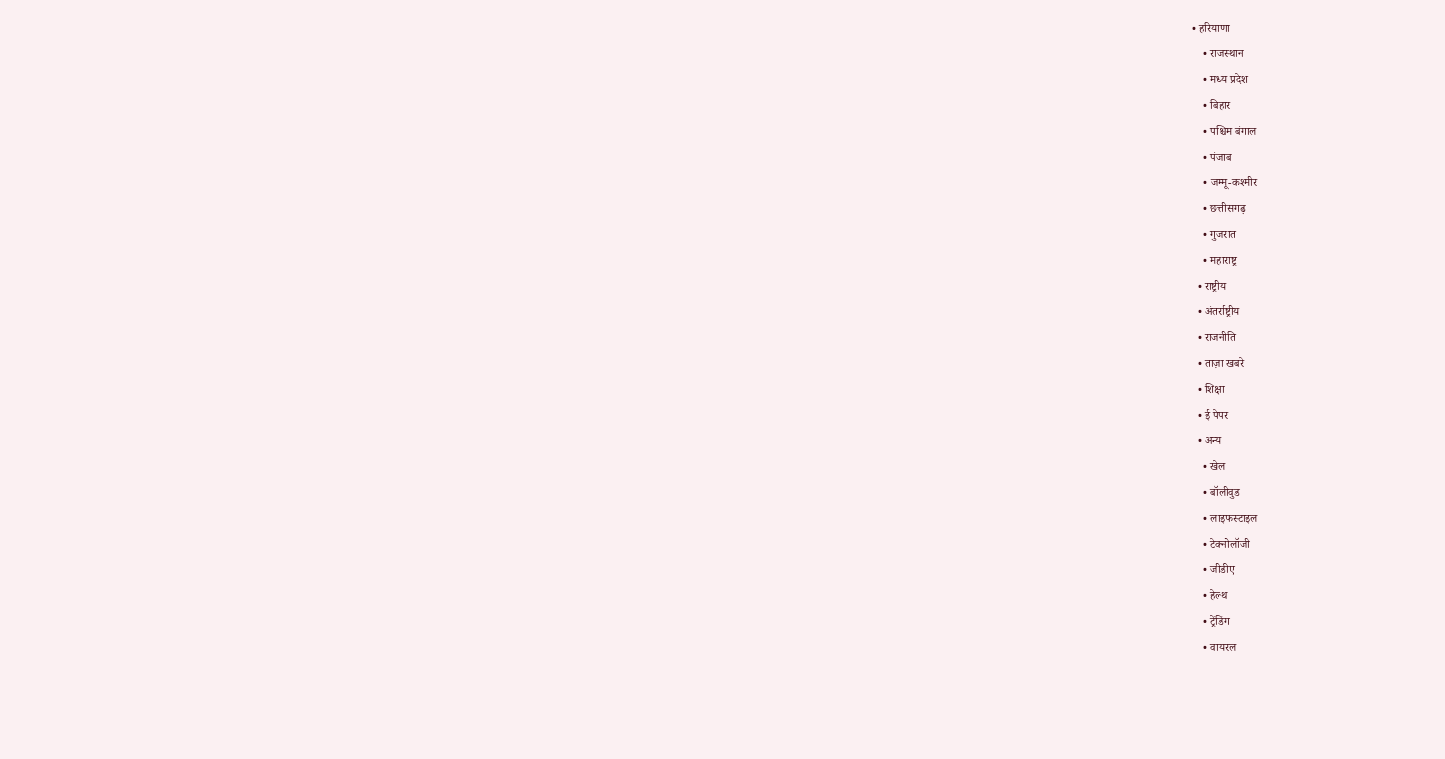• हरियाणा
    • राजस्थान
    • मध्य प्रदेश
    • बिहार
    • पश्चिम बंगाल
    • पंजाब
    • जम्मू-कश्मीर
    • छत्तीसगढ़
    • गुजरात
    • महाराष्ट्र
  • राष्ट्रीय
  • अंतर्राष्ट्रीय
  • राजनीति
  • ताज़ा खबरे
  • शिक्षा
  • ई पेपर
  • अन्य
    • खेल
    • बॉलीवुड
    • लाइफस्टाइल
    • टेक्नोलॉजी
    • जीडीए
    • हेल्थ
    • ट्रेंडिंग
    • वायरल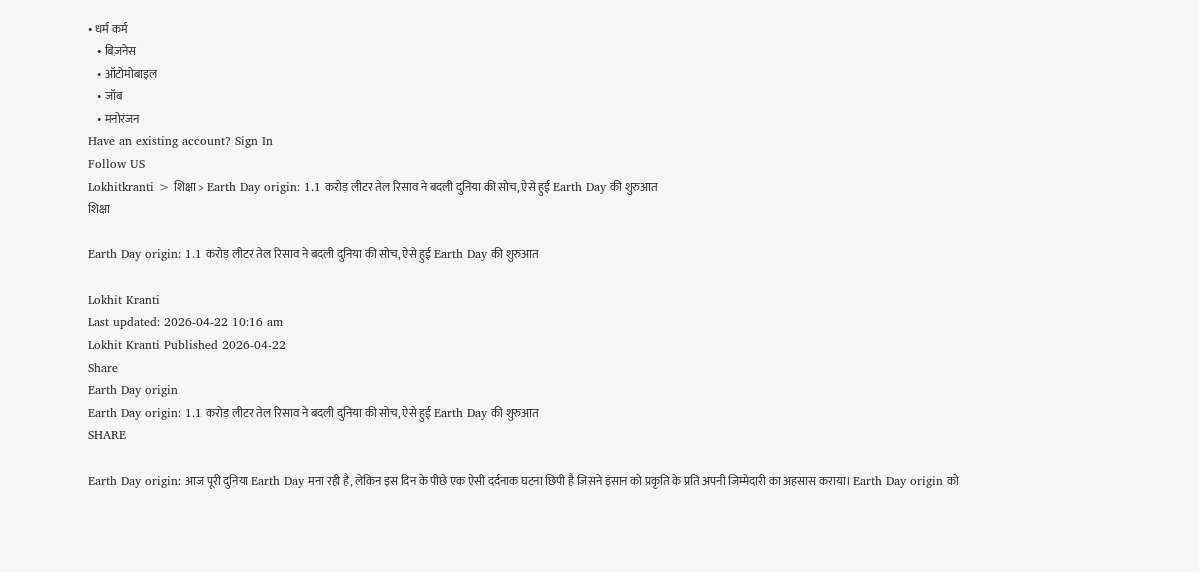• धर्म कर्म
    • बिज़नेस
    • ऑटोमोबाइल
    • जॉब
    • मनोरंजन
Have an existing account? Sign In
Follow US
Lokhitkranti > शिक्षा > Earth Day origin: 1.1 करोड़ लीटर तेल रिसाव ने बदली दुनिया की सोच, ऐसे हुई Earth Day की शुरुआत
शिक्षा

Earth Day origin: 1.1 करोड़ लीटर तेल रिसाव ने बदली दुनिया की सोच, ऐसे हुई Earth Day की शुरुआत

Lokhit Kranti
Last updated: 2026-04-22 10:16 am
Lokhit Kranti Published 2026-04-22
Share
Earth Day origin
Earth Day origin: 1.1 करोड़ लीटर तेल रिसाव ने बदली दुनिया की सोच, ऐसे हुई Earth Day की शुरुआत
SHARE

Earth Day origin: आज पूरी दुनिया Earth Day मना रही है, लेकिन इस दिन के पीछे एक ऐसी दर्दनाक घटना छिपी है जिसने इंसान को प्रकृति के प्रति अपनी जिम्मेदारी का अहसास कराया। Earth Day origin को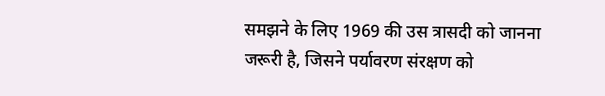समझने के लिए 1969 की उस त्रासदी को जानना जरूरी है, जिसने पर्यावरण संरक्षण को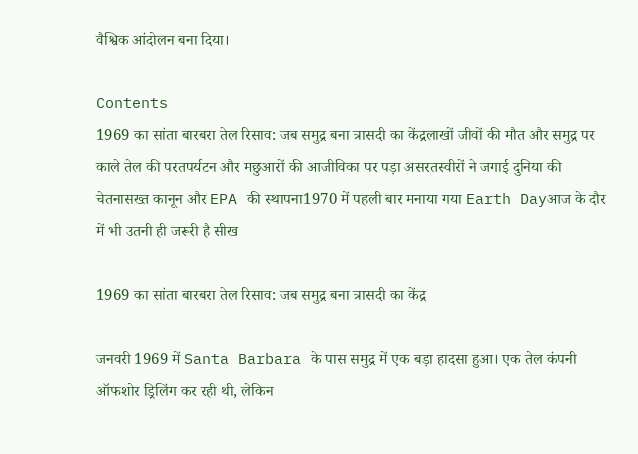वैश्विक आंदोलन बना दिया।

Contents
1969 का सांता बारबरा तेल रिसाव: जब समुद्र बना त्रासदी का केंद्रलाखों जीवों की मौत और समुद्र पर काले तेल की परतपर्यटन और मछुआरों की आजीविका पर पड़ा असरतस्वीरों ने जगाई दुनिया की चेतनासख्त कानून और EPA की स्थापना1970 में पहली बार मनाया गया Earth Dayआज के दौर में भी उतनी ही जरूरी है सीख

1969 का सांता बारबरा तेल रिसाव: जब समुद्र बना त्रासदी का केंद्र

जनवरी 1969 में Santa Barbara के पास समुद्र में एक बड़ा हादसा हुआ। एक तेल कंपनी ऑफशोर ड्रिलिंग कर रही थी, लेकिन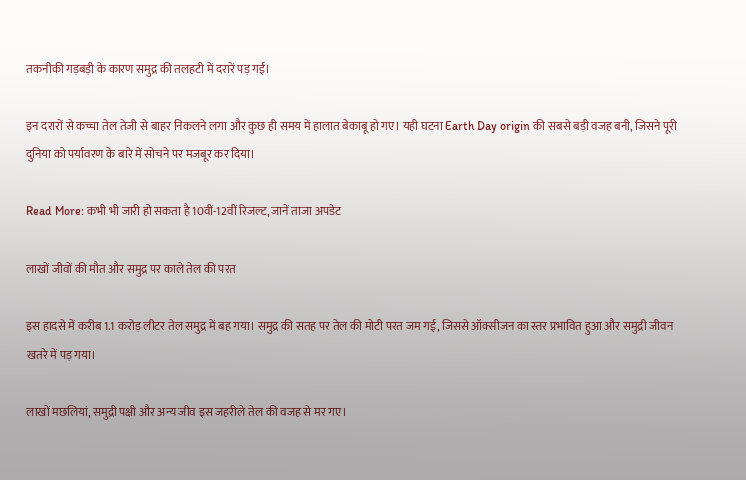तकनीकी गड़बड़ी के कारण समुद्र की तलहटी में दरारें पड़ गईं।

इन दरारों से कच्चा तेल तेजी से बाहर निकलने लगा और कुछ ही समय में हालात बेकाबू हो गए। यही घटना Earth Day origin की सबसे बड़ी वजह बनी, जिसने पूरी दुनिया को पर्यावरण के बारे में सोचने पर मजबूर कर दिया।

Read More: कभी भी जारी हो सकता है 10वीं-12वीं रिजल्ट, जानें ताजा अपडेट

लाखों जीवों की मौत और समुद्र पर काले तेल की परत

इस हादसे में करीब 1.1 करोड़ लीटर तेल समुद्र में बह गया। समुद्र की सतह पर तेल की मोटी परत जम गई, जिससे ऑक्सीजन का स्तर प्रभावित हुआ और समुद्री जीवन खतरे में पड़ गया।

लाखों मछलियां, समुद्री पक्षी और अन्य जीव इस जहरीले तेल की वजह से मर गए।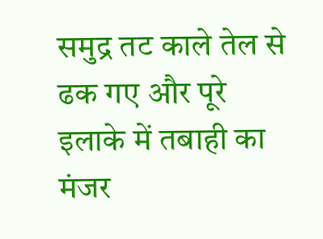समुद्र तट काले तेल से ढक गए और पूरे इलाके में तबाही का मंजर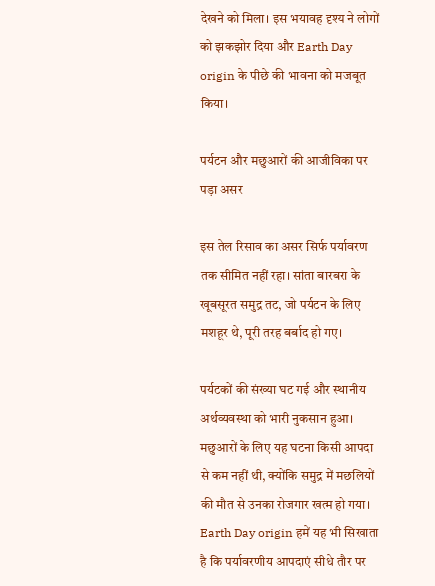देखने को मिला। इस भयावह दृश्य ने लोगों को झकझोर दिया और Earth Day origin के पीछे की भावना को मजबूत किया।

पर्यटन और मछुआरों की आजीविका पर पड़ा असर

इस तेल रिसाव का असर सिर्फ पर्यावरण तक सीमित नहीं रहा। सांता बारबरा के खूबसूरत समुद्र तट, जो पर्यटन के लिए मशहूर थे, पूरी तरह बर्बाद हो गए।

पर्यटकों की संख्या घट गई और स्थानीय अर्थव्यवस्था को भारी नुकसान हुआ। मछुआरों के लिए यह घटना किसी आपदा से कम नहीं थी, क्योंकि समुद्र में मछलियों की मौत से उनका रोजगार खत्म हो गया। Earth Day origin हमें यह भी सिखाता है कि पर्यावरणीय आपदाएं सीधे तौर पर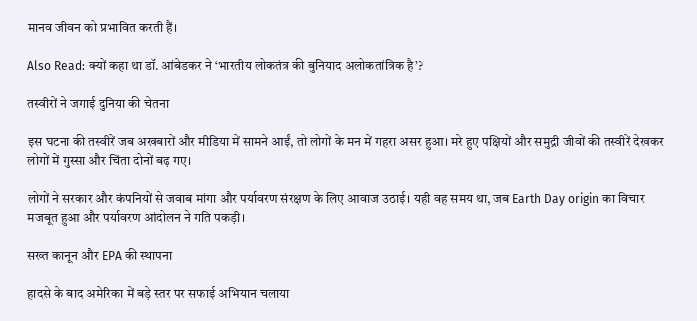मानव जीवन को प्रभावित करती हैं।

Also Read: क्यों कहा था डॉ. आंबेडकर ने ‘भारतीय लोकतंत्र की बुनियाद अलोकतांत्रिक है’?

तस्वीरों ने जगाई दुनिया की चेतना

इस घटना की तस्वीरें जब अखबारों और मीडिया में सामने आईं, तो लोगों के मन में गहरा असर हुआ। मरे हुए पक्षियों और समुद्री जीवों की तस्वीरें देखकर लोगों में गुस्सा और चिंता दोनों बढ़ गए।

लोगों ने सरकार और कंपनियों से जवाब मांगा और पर्यावरण संरक्षण के लिए आवाज उठाई। यही वह समय था, जब Earth Day origin का विचार मजबूत हुआ और पर्यावरण आंदोलन ने गति पकड़ी।

सख्त कानून और EPA की स्थापना

हादसे के बाद अमेरिका में बड़े स्तर पर सफाई अभियान चलाया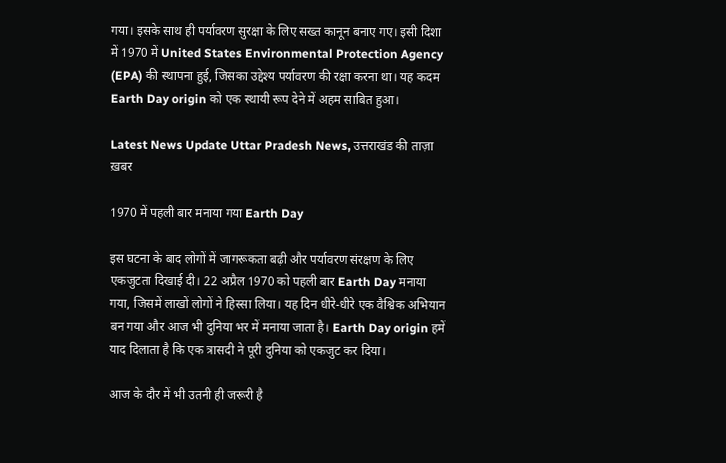गया। इसके साथ ही पर्यावरण सुरक्षा के लिए सख्त कानून बनाए गए। इसी दिशा में 1970 में United States Environmental Protection Agency (EPA) की स्थापना हुई, जिसका उद्देश्य पर्यावरण की रक्षा करना था। यह कदम Earth Day origin को एक स्थायी रूप देने में अहम साबित हुआ।

Latest News Update Uttar Pradesh News, उत्तराखंड की ताज़ा ख़बर

1970 में पहली बार मनाया गया Earth Day

इस घटना के बाद लोगों में जागरूकता बढ़ी और पर्यावरण संरक्षण के लिए एकजुटता दिखाई दी। 22 अप्रैल 1970 को पहली बार Earth Day मनाया गया, जिसमें लाखों लोगों ने हिस्सा लिया। यह दिन धीरे-धीरे एक वैश्विक अभियान बन गया और आज भी दुनिया भर में मनाया जाता है। Earth Day origin हमें याद दिलाता है कि एक त्रासदी ने पूरी दुनिया को एकजुट कर दिया।

आज के दौर में भी उतनी ही जरूरी है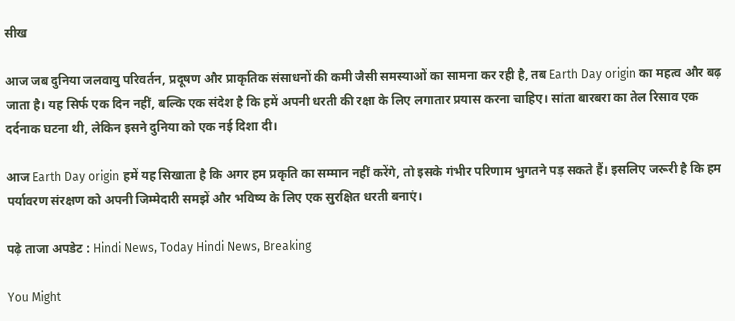सीख

आज जब दुनिया जलवायु परिवर्तन, प्रदूषण और प्राकृतिक संसाधनों की कमी जैसी समस्याओं का सामना कर रही है, तब Earth Day origin का महत्व और बढ़ जाता है। यह सिर्फ एक दिन नहीं, बल्कि एक संदेश है कि हमें अपनी धरती की रक्षा के लिए लगातार प्रयास करना चाहिए। सांता बारबरा का तेल रिसाव एक दर्दनाक घटना थी, लेकिन इसने दुनिया को एक नई दिशा दी।

आज Earth Day origin हमें यह सिखाता है कि अगर हम प्रकृति का सम्मान नहीं करेंगे, तो इसके गंभीर परिणाम भुगतने पड़ सकते हैं। इसलिए जरूरी है कि हम पर्यावरण संरक्षण को अपनी जिम्मेदारी समझें और भविष्य के लिए एक सुरक्षित धरती बनाएं।

पढ़े ताजा अपडेट : Hindi News, Today Hindi News, Breaking

You Might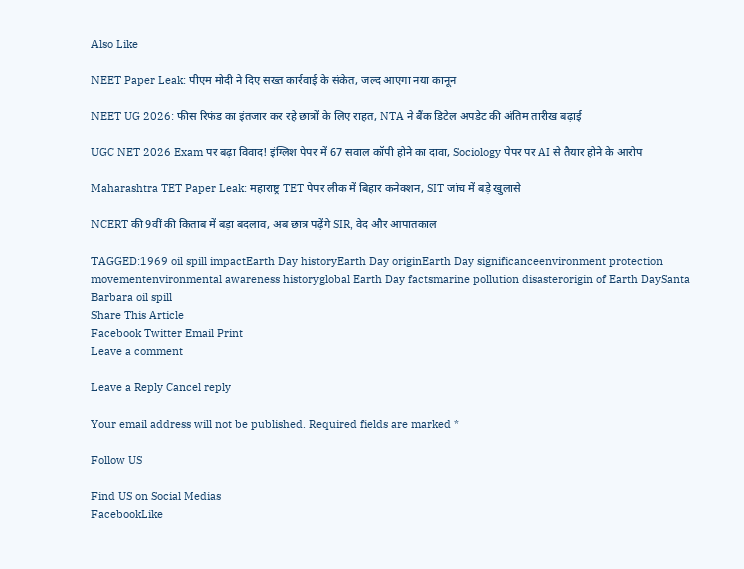Also Like

NEET Paper Leak: पीएम मोदी ने दिए सख्त कार्रवाई के संकेत, जल्द आएगा नया कानून

NEET UG 2026: फीस रिफंड का इंतजार कर रहे छात्रों के लिए राहत, NTA ने बैंक डिटेल अपडेट की अंतिम तारीख बढ़ाई

UGC NET 2026 Exam पर बढ़ा विवाद! इंग्लिश पेपर में 67 सवाल कॉपी होने का दावा, Sociology पेपर पर AI से तैयार होने के आरोप

Maharashtra TET Paper Leak: महाराष्ट्र TET पेपर लीक में बिहार कनेक्शन, SIT जांच में बड़े खुलासे

NCERT की 9वीं की किताब में बड़ा बदलाव, अब छात्र पढ़ेंगे SIR, वेद और आपातकाल

TAGGED:1969 oil spill impactEarth Day historyEarth Day originEarth Day significanceenvironment protection movementenvironmental awareness historyglobal Earth Day factsmarine pollution disasterorigin of Earth DaySanta Barbara oil spill
Share This Article
Facebook Twitter Email Print
Leave a comment

Leave a Reply Cancel reply

Your email address will not be published. Required fields are marked *

Follow US

Find US on Social Medias
FacebookLike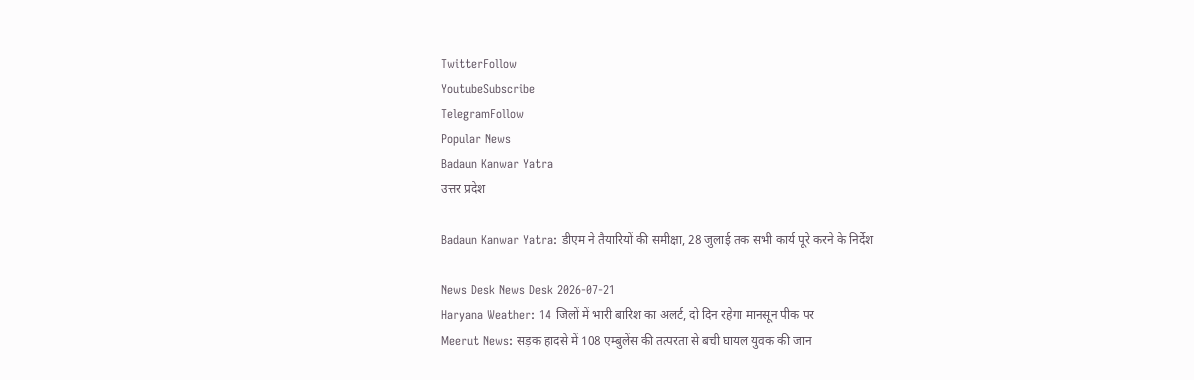TwitterFollow
YoutubeSubscribe
TelegramFollow
Popular News
Badaun Kanwar Yatra
उत्तर प्रदेश

Badaun Kanwar Yatra: डीएम ने तैयारियों की समीक्षा, 28 जुलाई तक सभी कार्य पूरे करने के निर्देश

News Desk News Desk 2026-07-21
Haryana Weather: 14 जिलों में भारी बारिश का अलर्ट, दो दिन रहेगा मानसून पीक पर
Meerut News: सड़क हादसे में 108 एम्बुलेंस की तत्परता से बची घायल युवक की जान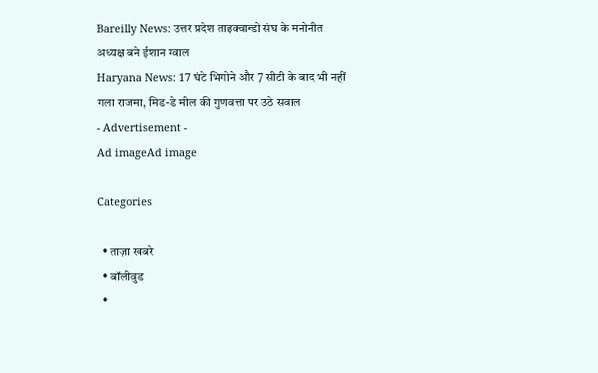Bareilly News: उत्तर प्रदेश ताइक्वान्डो संघ के मनोनीत अध्यक्ष बने ईशान ग्वाल
Haryana News: 17 घंटे भिगोने और 7 सीटी के बाद भी नहीं गला राजमा, मिड-डे मील की गुणवत्ता पर उठे सवाल
- Advertisement -
Ad imageAd image

Categories

  • ताज़ा खबरे
  • बॉलीवुड
  •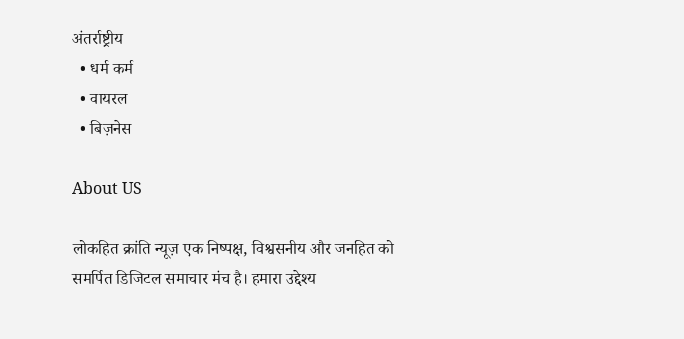अंतर्राष्ट्रीय
  • धर्म कर्म
  • वायरल
  • बिज़नेस

About US

लोकहित क्रांति न्यूज़ एक निष्पक्ष, विश्वसनीय और जनहित को समर्पित डिजिटल समाचार मंच है। हमारा उद्देश्य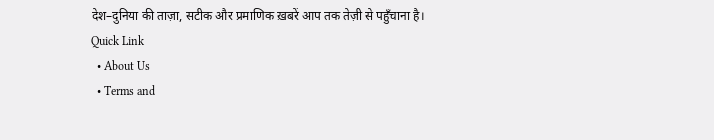देश–दुनिया की ताज़ा, सटीक और प्रमाणिक ख़बरें आप तक तेज़ी से पहुँचाना है।
Quick Link
  • About Us
  • Terms and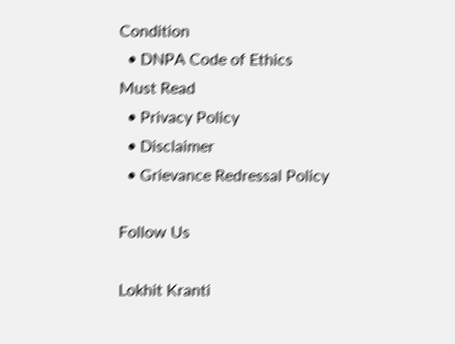Condition
  • DNPA Code of Ethics
Must Read
  • Privacy Policy
  • Disclaimer
  • Grievance Redressal Policy

Follow Us

Lokhit Kranti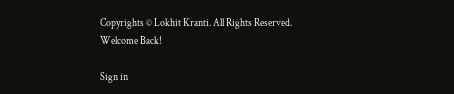Copyrights © Lokhit Kranti. All Rights Reserved.
Welcome Back!

Sign in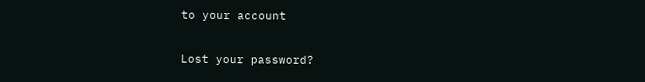to your account

Lost your password?